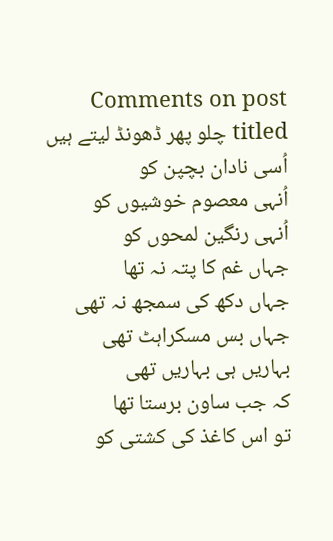Comments on post titled چلو پھر ڈھونڈ لیتے ہیں
اُسی نادان بچپن کو
اُنہی معصوم خوشیوں کو
اُنہی رنگین لمحوں کو
جہاں غم کا پتہ نہ تھا
جہاں دکھ کی سمجھ نہ تھی
جہاں بس مسکراہٹ تھی
بہاریں ہی بہاریں تھی
کہ جب ساون برستا تھا
تو اس کاغذ کی کشتی کو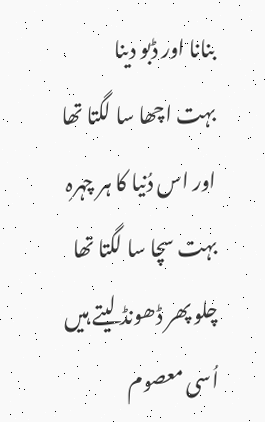بنانا اور ڈبو دینا
بہت اچھا سا لگتا تھا
اور اس دُنیا کا ہر چہرہ
بہت سچا سا لگتا تھا
چلو پھر ڈھونڈ لیتے ہیں
اُسی معصوم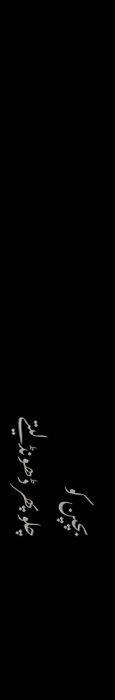بچپن کو
چلو پھر ڈھونڈ لیتے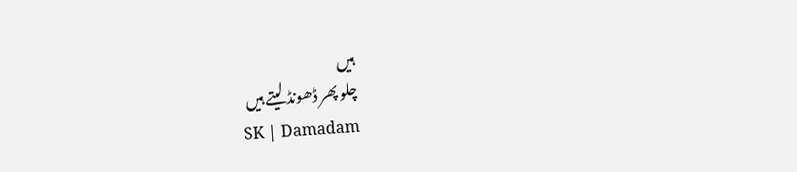ہیں
چلو پھر ڈھونڈ لیتے ہیں
SK | Damadam